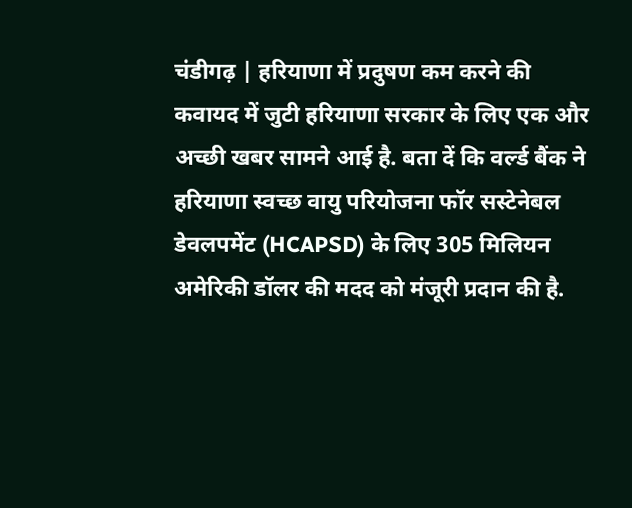चंडीगढ़ | हरियाणा में प्रदुषण कम करने की कवायद में जुटी हरियाणा सरकार के लिए एक और अच्छी खबर सामने आई है. बता दें कि वर्ल्ड बैंक ने हरियाणा स्वच्छ वायु परियोजना फॉर सस्टेनेबल डेवलपमेंट (HCAPSD) के लिए 305 मिलियन अमेरिकी डॉलर की मदद को मंजूरी प्रदान की है.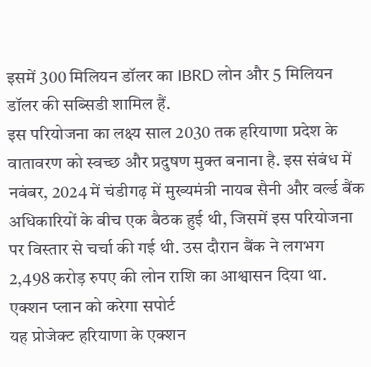इसमें 300 मिलियन डॉलर का IBRD लोन और 5 मिलियन डॉलर की सब्सिडी शामिल हैं.
इस परियोजना का लक्ष्य साल 2030 तक हरियाणा प्रदेश के वातावरण को स्वच्छ और प्रदुषण मुक्त बनाना है. इस संबंध में नवंबर, 2024 में चंडीगढ़ में मुख्यमंत्री नायब सैनी और वर्ल्ड बैंक अधिकारियों के बीच एक बैठक हुई थी, जिसमें इस परियोजना पर विस्तार से चर्चा की गई थी. उस दौरान बैंक ने लगभग 2,498 करोड़ रुपए की लोन राशि का आश्वासन दिया था.
एक्शन प्लान को करेगा सपोर्ट
यह प्रोजेक्ट हरियाणा के एक्शन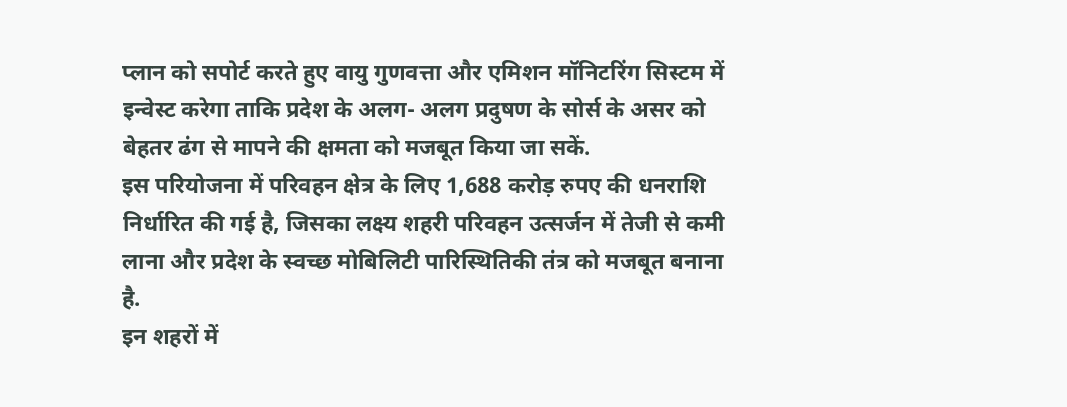प्लान को सपोर्ट करते हुए वायु गुणवत्ता और एमिशन मॉनिटरिंग सिस्टम में इन्वेस्ट करेगा ताकि प्रदेश के अलग- अलग प्रदुषण के सोर्स के असर को बेहतर ढंग से मापने की क्षमता को मजबूत किया जा सकें.
इस परियोजना में परिवहन क्षेत्र के लिए 1,688 करोड़ रुपए की धनराशि निर्धारित की गई है, जिसका लक्ष्य शहरी परिवहन उत्सर्जन में तेजी से कमी लाना और प्रदेश के स्वच्छ मोबिलिटी पारिस्थितिकी तंत्र को मजबूत बनाना है.
इन शहरों में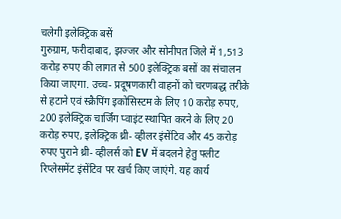चलेगी इलेक्ट्रिक बसें
गुरुग्राम, फरीदाबाद, झज्जर और सोनीपत जिले में 1,513 करोड़ रुपए की लागत से 500 इलेक्ट्रिक बसों का संचालन किया जाएगा. उच्च- प्रदूषणकारी वाहनों को चरणबद्ध तरीके से हटाने एवं स्क्रैपिंग इकोसिस्टम के लिए 10 करोड़ रुपए, 200 इलेक्ट्रिक चार्जिंग प्वाइंट स्थापित करने के लिए 20 करोड़ रुपए, इलेक्ट्रिक थ्री- व्हीलर इंसेंटिव और 45 करोड़ रुपए पुराने थ्री- व्हीलर्स को EV में बदलने हेतु फ्लीट रिप्लेसमेंट इंसेंटिव पर खर्च किए जाएंगे. यह कार्य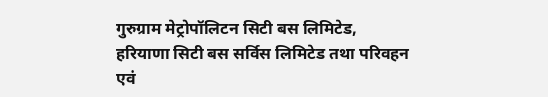गुरुग्राम मेट्रोपॉलिटन सिटी बस लिमिटेड, हरियाणा सिटी बस सर्विस लिमिटेड तथा परिवहन एवं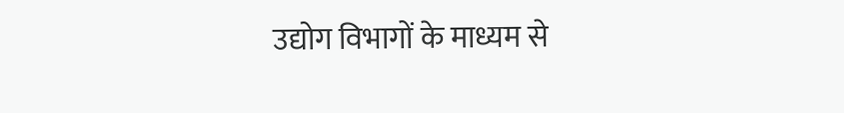उद्योग विभागों के माध्यम से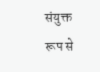संयुक्त रूप से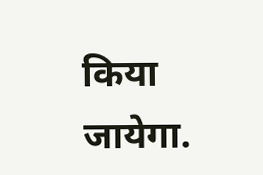किया जायेगा.